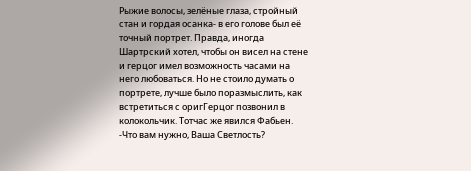Рыжие волосы, зелёные глаза, стройный стан и гордая осанка- в его голове был её точный портрет. Правда, иногда Шартрский хотел, чтобы он висел на стене и герцог имел возможность часами на него любоваться. Но не стоило думать о портрете, лучше было поразмыслить, как встретиться с оригГерцог позвонил в колокольчик. Тотчас же явился Фабьен.
-Что вам нужно, Ваша Светлость?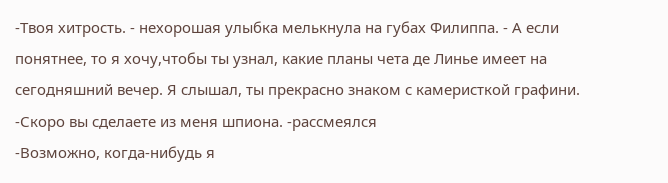-Твоя хитрость. - нехорошая улыбка мелькнула на губах Филиппа. - А если понятнее, то я хочу,чтобы ты узнал, какие планы чета де Линье имеет на сегодняшний вечер. Я слышал, ты прекрасно знаком с камеристкой графини.
-Скоро вы сделаете из меня шпиона. -рассмеялся
-Возможно, когда-нибудь я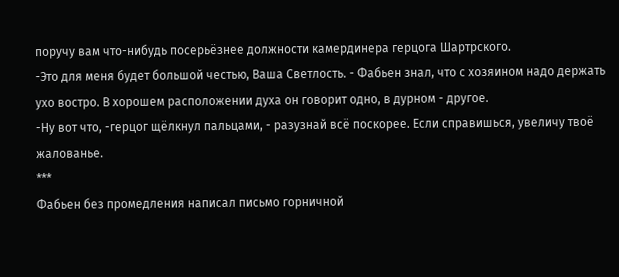поручу вам что-нибудь посерьёзнее должности камердинера герцога Шартрского.
-Это для меня будет большой честью, Ваша Светлость. - Фабьен знал, что с хозяином надо держать ухо востро. В хорошем расположении духа он говорит одно, в дурном - другое.
-Ну вот что, -герцог щёлкнул пальцами, - разузнай всё поскорее. Если справишься, увеличу твоё жалованье.
***
Фабьен без промедления написал письмо горничной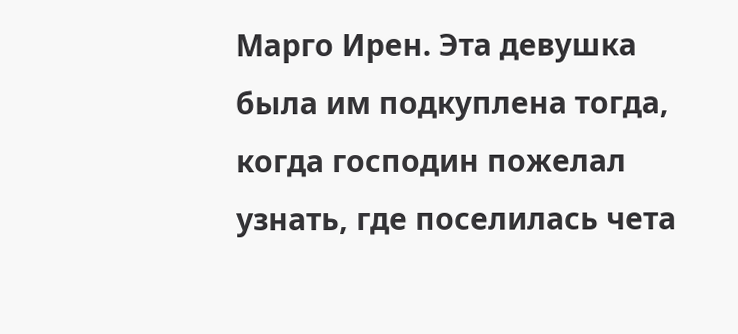Марго Ирен. Эта девушка была им подкуплена тогда, когда господин пожелал узнать, где поселилась чета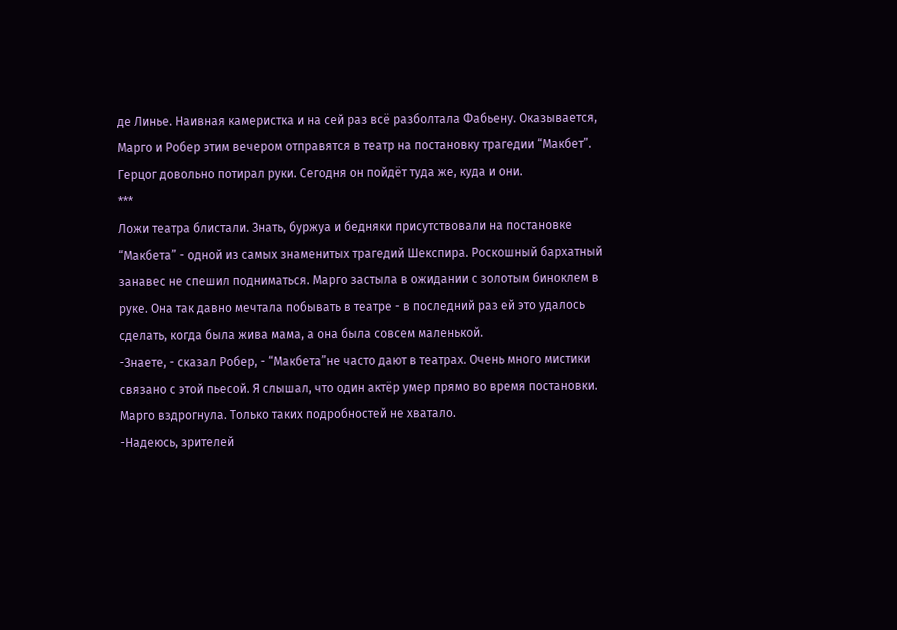де Линье. Наивная камеристка и на сей раз всё разболтала Фабьену. Оказывается, Марго и Робер этим вечером отправятся в театр на постановку трагедии “Макбет”. Герцог довольно потирал руки. Сегодня он пойдёт туда же, куда и они.
***
Ложи театра блистали. Знать, буржуа и бедняки присутствовали на постановке “Макбета” - одной из самых знаменитых трагедий Шекспира. Роскошный бархатный занавес не спешил подниматься. Марго застыла в ожидании с золотым биноклем в руке. Она так давно мечтала побывать в театре - в последний раз ей это удалось сделать, когда была жива мама, а она была совсем маленькой.
-Знаете, - сказал Робер, - “Макбета”не часто дают в театрах. Очень много мистики связано с этой пьесой. Я слышал, что один актёр умер прямо во время постановки.
Марго вздрогнула. Только таких подробностей не хватало.
-Надеюсь, зрителей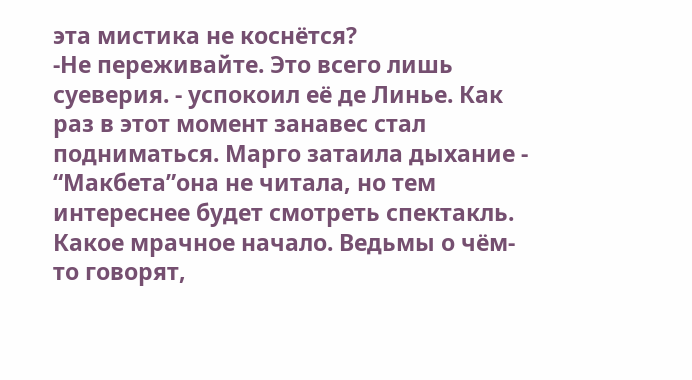эта мистика не коснётся?
-Не переживайте. Это всего лишь суеверия. - успокоил её де Линье. Как раз в этот момент занавес стал подниматься. Марго затаила дыхание - “Макбета”она не читала, но тем интереснее будет смотреть спектакль.
Какое мрачное начало. Ведьмы о чём-то говорят,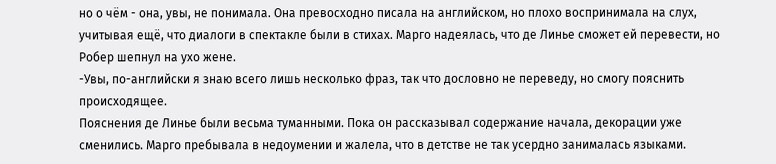но о чём - она, увы, не понимала. Она превосходно писала на английском, но плохо воспринимала на слух, учитывая ещё, что диалоги в спектакле были в стихах. Марго надеялась, что де Линье сможет ей перевести, но Робер шепнул на ухо жене.
-Увы, по-английски я знаю всего лишь несколько фраз, так что дословно не переведу, но смогу пояснить происходящее.
Пояснения де Линье были весьма туманными. Пока он рассказывал содержание начала, декорации уже сменились. Марго пребывала в недоумении и жалела, что в детстве не так усердно занималась языками.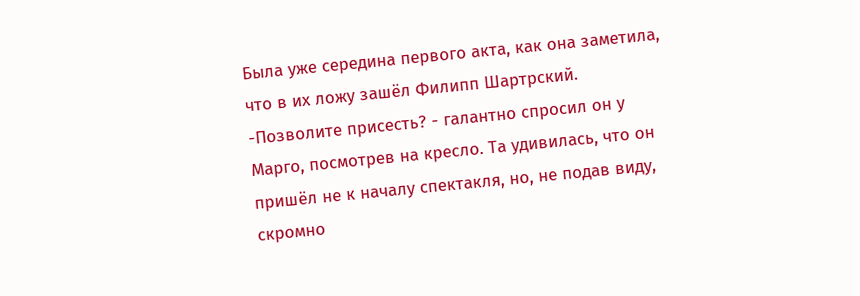Была уже середина первого акта, как она заметила, что в их ложу зашёл Филипп Шартрский.
-Позволите присесть? - галантно спросил он у Марго, посмотрев на кресло. Та удивилась, что он пришёл не к началу спектакля, но, не подав виду, скромно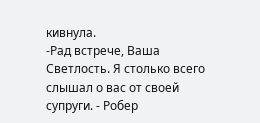кивнула.
-Рад встрече, Ваша Светлость. Я столько всего слышал о вас от своей супруги. - Робер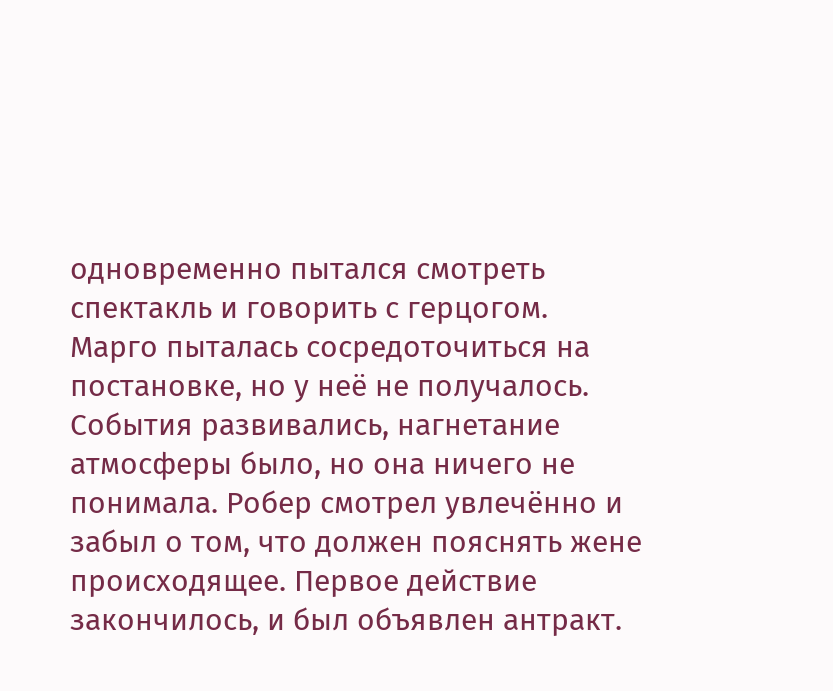одновременно пытался смотреть спектакль и говорить с герцогом.
Марго пыталась сосредоточиться на постановке, но у неё не получалось. События развивались, нагнетание атмосферы было, но она ничего не понимала. Робер смотрел увлечённо и забыл о том, что должен пояснять жене происходящее. Первое действие закончилось, и был объявлен антракт.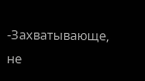-Захватывающе, не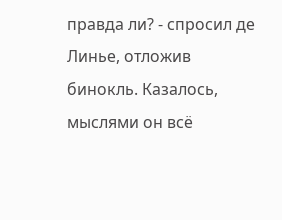правда ли? - спросил де Линье, отложив бинокль. Казалось, мыслями он всё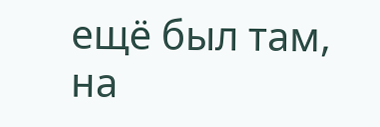ещё был там, на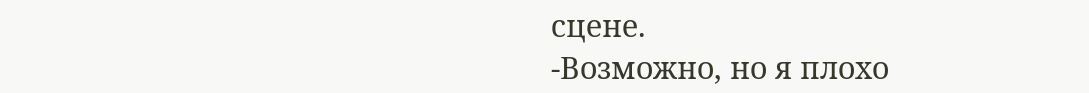сцене.
-Возможно, но я плохо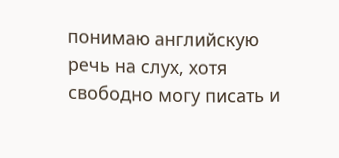понимаю английскую речь на слух, хотя свободно могу писать и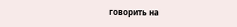говорить на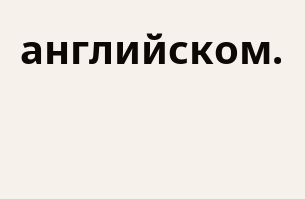английском.